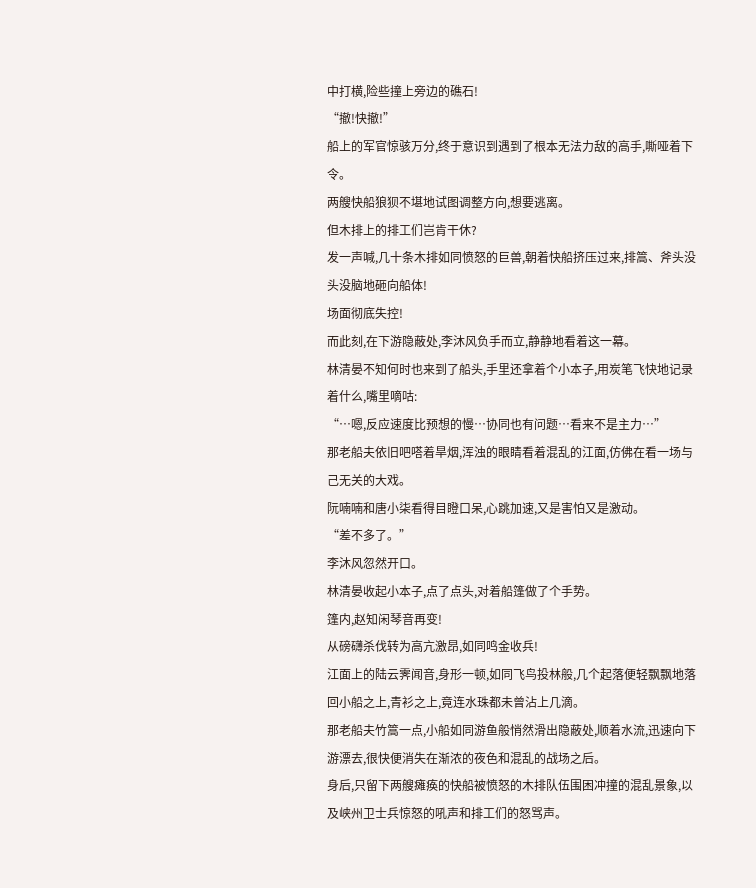中打横,险些撞上旁边的礁石!
“撤!快撤!”
船上的军官惊骇万分,终于意识到遇到了根本无法力敌的高手,嘶哑着下令。
两艘快船狼狈不堪地试图调整方向,想要逃离。
但木排上的排工们岂肯干休?
发一声喊,几十条木排如同愤怒的巨兽,朝着快船挤压过来,排篙、斧头没头没脑地砸向船体!
场面彻底失控!
而此刻,在下游隐蔽处,李沐风负手而立,静静地看着这一幕。
林清晏不知何时也来到了船头,手里还拿着个小本子,用炭笔飞快地记录着什么,嘴里嘀咕:
“…嗯,反应速度比预想的慢…协同也有问题…看来不是主力…”
那老船夫依旧吧嗒着旱烟,浑浊的眼睛看着混乱的江面,仿佛在看一场与己无关的大戏。
阮喃喃和唐小柒看得目瞪口呆,心跳加速,又是害怕又是激动。
“差不多了。”
李沐风忽然开口。
林清晏收起小本子,点了点头,对着船篷做了个手势。
篷内,赵知闲琴音再变!
从磅礴杀伐转为高亢激昂,如同鸣金收兵!
江面上的陆云霁闻音,身形一顿,如同飞鸟投林般,几个起落便轻飘飘地落回小船之上,青衫之上,竟连水珠都未曾沾上几滴。
那老船夫竹篙一点,小船如同游鱼般悄然滑出隐蔽处,顺着水流,迅速向下游漂去,很快便消失在渐浓的夜色和混乱的战场之后。
身后,只留下两艘瘫痪的快船被愤怒的木排队伍围困冲撞的混乱景象,以及峡州卫士兵惊怒的吼声和排工们的怒骂声。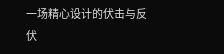一场精心设计的伏击与反伏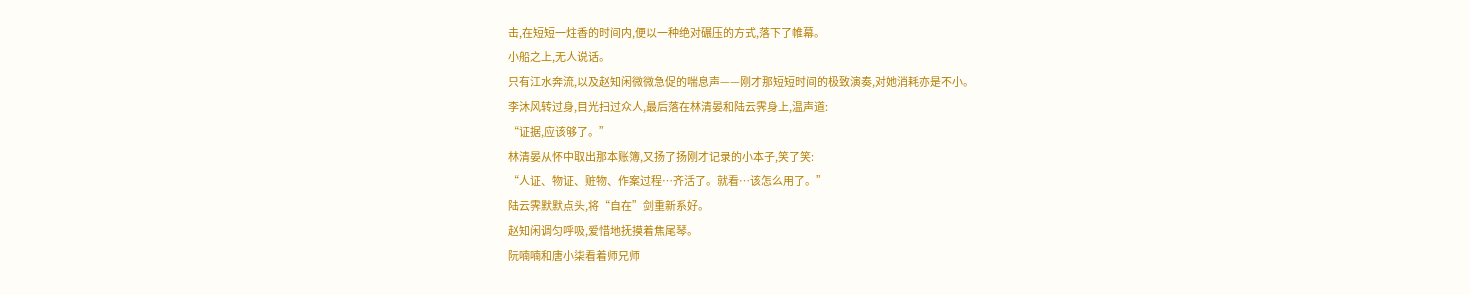击,在短短一炷香的时间内,便以一种绝对碾压的方式,落下了帷幕。
小船之上,无人说话。
只有江水奔流,以及赵知闲微微急促的喘息声——刚才那短短时间的极致演奏,对她消耗亦是不小。
李沐风转过身,目光扫过众人,最后落在林清晏和陆云霁身上,温声道:
“证据,应该够了。”
林清晏从怀中取出那本账簿,又扬了扬刚才记录的小本子,笑了笑:
“人证、物证、赃物、作案过程…齐活了。就看…该怎么用了。”
陆云霁默默点头,将“自在”剑重新系好。
赵知闲调匀呼吸,爱惜地抚摸着焦尾琴。
阮喃喃和唐小柒看着师兄师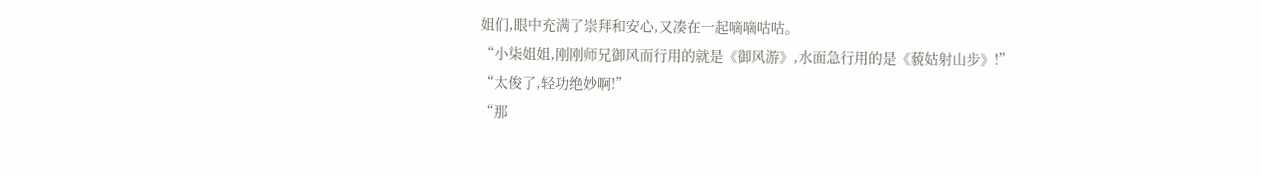姐们,眼中充满了崇拜和安心,又凑在一起嘀嘀咕咕。
“小柒姐姐,刚刚师兄御风而行用的就是《御风游》,水面急行用的是《藐姑射山步》!”
“太俊了,轻功绝妙啊!”
“那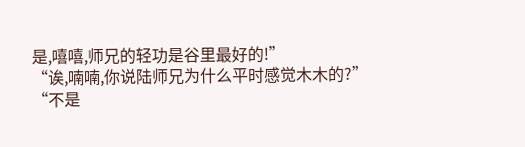是,嘻嘻,师兄的轻功是谷里最好的!”
“诶,喃喃,你说陆师兄为什么平时感觉木木的?”
“不是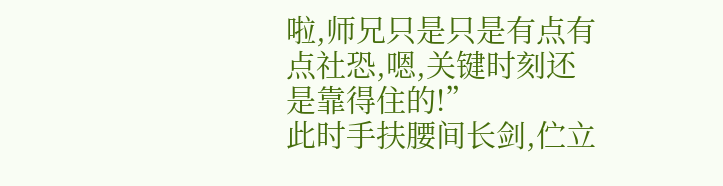啦,师兄只是只是有点有点社恐,嗯,关键时刻还是靠得住的!”
此时手扶腰间长剑,伫立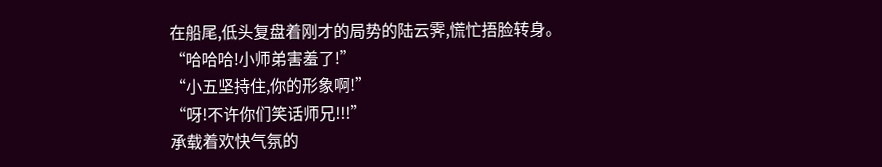在船尾,低头复盘着刚才的局势的陆云霁,慌忙捂脸转身。
“哈哈哈!小师弟害羞了!”
“小五坚持住,你的形象啊!”
“呀!不许你们笑话师兄!!!”
承载着欢快气氛的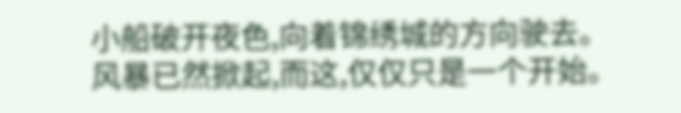小船破开夜色,向着锦绣城的方向驶去。
风暴已然掀起,而这,仅仅只是一个开始。